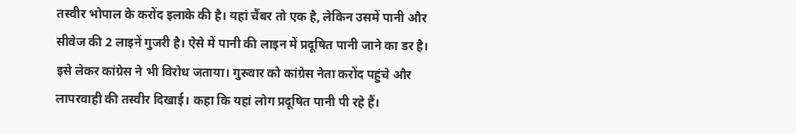तस्वीर भोपाल के करोंद इलाके की है। यहां चैंबर तो एक है, लेकिन उसमें पानी और सीवेज की 2 लाइनें गुजरी है। ऐसे में पानी की लाइन में प्रदूषित पानी जाने का डर है। इसे लेकर कांग्रेस ने भी विरोध जताया। गुरुवार को कांग्रेस नेता करोंद पहुंचे और लापरवाही की तस्वीर दिखाई। कहा कि यहां लोग प्रदूषित पानी पी रहे हैं।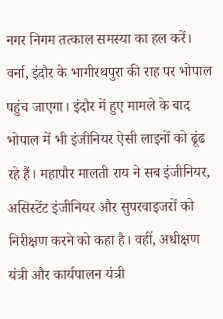नगर निगम तत्काल समस्या का हल करें। वर्ना, इंदौर के भागीरथपुरा की राह पर भोपाल पहुंच जाएगा। इंदौर में हुए मामले के बाद भोपाल में भी इंजीनियर ऐसी लाइनों को ढूंढ रहे हैं। महापौर मालती राय ने सब इंजीनियर, असिस्टेंट इंजीनियर और सुपरवाइजरों को निरीक्षण करने को कहा है। वहीं, अधीक्षण यंत्री और कार्यपालन यंत्री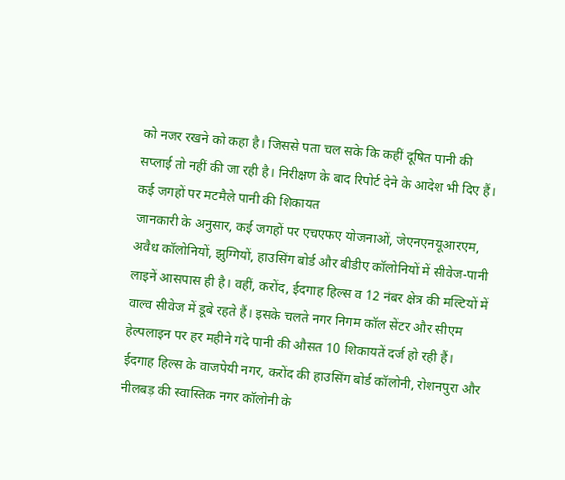को नजर रखने को कहा है। जिससे पता चल सके कि कहीं दूषित पानी की सप्लाई तो नहीं की जा रही है। निरीक्षण के बाद रिपोर्ट देने के आदेश भी दिए हैं। कई जगहों पर मटमैले पानी की शिकायत
जानकारी के अनुसार, कई जगहों पर एचएफए योजनाओं, जेएनएनयूआरएम, अवैध कॉलोनियों, झुग्गियों, हाउसिंग बोर्ड और बीडीए कॉलोनियों में सीवेज-पानी लाइनें आसपास ही है। वहीं, करोंद, ईदगाह हिल्स व 12 नंबर क्षेत्र की मल्टियों में वाल्व सीवेज में डूबे रहते हैं। इसके चलते नगर निगम कॉल सेंटर और सीएम हेल्पलाइन पर हर महीने गंदे पानी की औसत 10 शिकायतें दर्ज हो रही हैं। ईदगाह हिल्स के वाजपेयी नगर, करोंद की हाउसिंग बोर्ड कॉलोनी, रोशनपुरा और नीलबड़ की स्वास्तिक नगर कॉलोनी के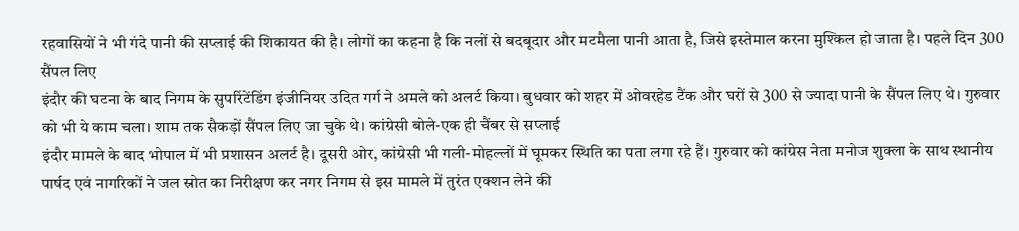रहवासियों ने भी गंदे पानी की सप्लाई की शिकायत की है। लोगों का कहना है कि नलों से बदबूदार और मटमैला पानी आता है, जिसे इस्तेमाल करना मुश्किल हो जाता है। पहले दिन 300 सैंपल लिए
इंदौर की घटना के बाद निगम के सुपरिंटेंडिंग इंजीनियर उदित गर्ग ने अमले को अलर्ट किया। बुधवार को शहर में ओवरहेड टैंक और घरों से 300 से ज्यादा पानी के सैंपल लिए थे। गुरुवार को भी ये काम चला। शाम तक सैकड़ों सैंपल लिए जा चुके थे। कांग्रेसी बोले-एक ही चैंबर से सप्लाई
इंदौर मामले के बाद भोपाल में भी प्रशासन अलर्ट है। दूसरी ओर, कांग्रेसी भी गली-मोहल्लों में घूमकर स्थिति का पता लगा रहे हैं। गुरुवार को कांग्रेस नेता मनोज शुक्ला के साथ स्थानीय पार्षद एवं नागरिकों ने जल स्रोत का निरीक्षण कर नगर निगम से इस मामले में तुरंत एक्शन लेने की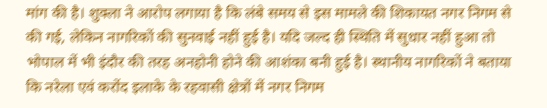मांग की है। शुक्ला ने आरोप लगाया है कि लंबे समय से इस मामले की शिकायत नगर निगम से की गई, लेकिन नागरिकों की सुनवाई नहीं हुई है। यदि जल्द ही स्थिति में सुधार नहीं हुआ तो भोपाल में भी इंदौर की तरह अनहोनी होने की आशंका बनी हुई है। स्थानीय नागरिकों ने बताया कि नरेला एवं करोंद इलाके के रहवासी क्षेत्रों में नगर निगम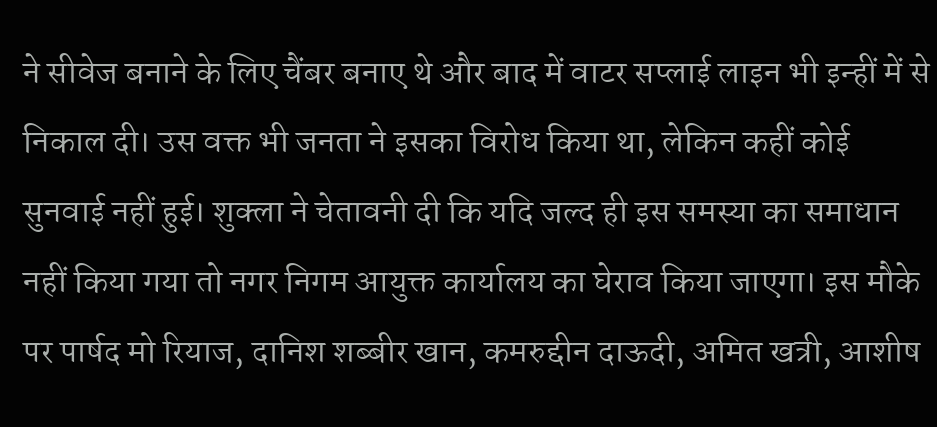ने सीवेज बनाने के लिए चैंबर बनाए थे और बाद में वाटर सप्लाई लाइन भी इन्हीं में से निकाल दी। उस वक्त भी जनता ने इसका विरोध किया था, लेकिन कहीं कोई सुनवाई नहीं हुई। शुक्ला ने चेतावनी दी कि यदि जल्द ही इस समस्या का समाधान नहीं किया गया तो नगर निगम आयुक्त कार्यालय का घेराव किया जाएगा। इस मौके पर पार्षद मो रियाज, दानिश शब्बीर खान, कमरुद्दीन दाऊदी, अमित खत्री, आशीष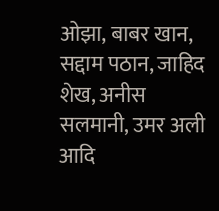ओझा, बाबर खान, सद्दाम पठान, जाहिद शेख, अनीस सलमानी, उमर अली आदि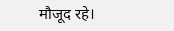मौजूद रहे।